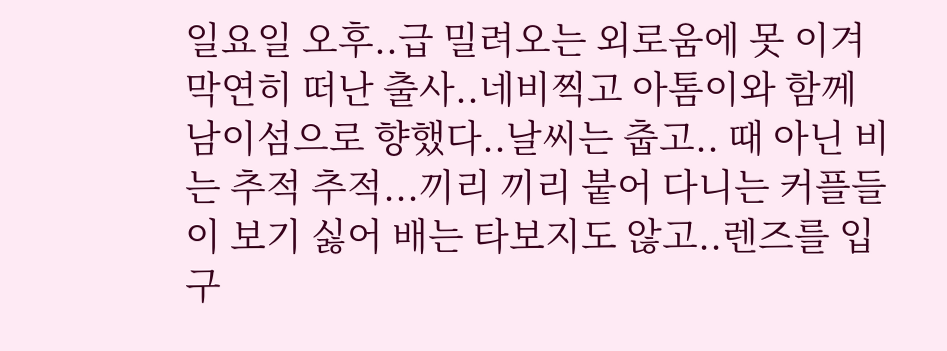일요일 오후..급 밀려오는 외로움에 못 이겨 막연히 떠난 출사..네비찍고 아톰이와 함께 남이섬으로 향했다..날씨는 춥고.. 때 아닌 비는 추적 추적...끼리 끼리 붙어 다니는 커플들이 보기 싫어 배는 타보지도 않고..렌즈를 입구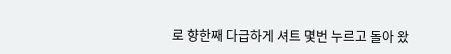로 향한째 다급하게 셔트 몇번 누르고 돌아 왔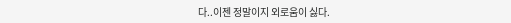다..이젠 정말이지 외로움이 싫다.